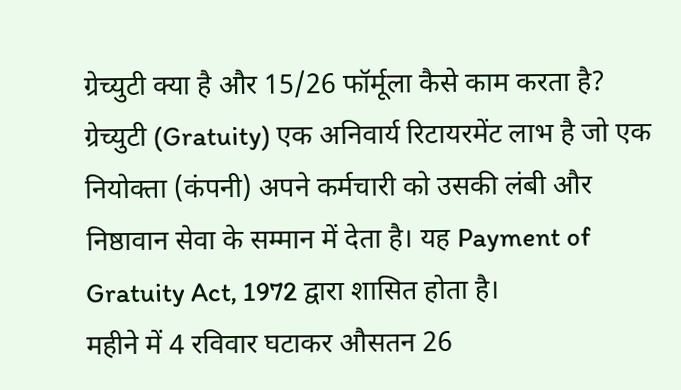ग्रेच्युटी क्या है और 15/26 फॉर्मूला कैसे काम करता है?
ग्रेच्युटी (Gratuity) एक अनिवार्य रिटायरमेंट लाभ है जो एक नियोक्ता (कंपनी) अपने कर्मचारी को उसकी लंबी और निष्ठावान सेवा के सम्मान में देता है। यह Payment of Gratuity Act, 1972 द्वारा शासित होता है।
महीने में 4 रविवार घटाकर औसतन 26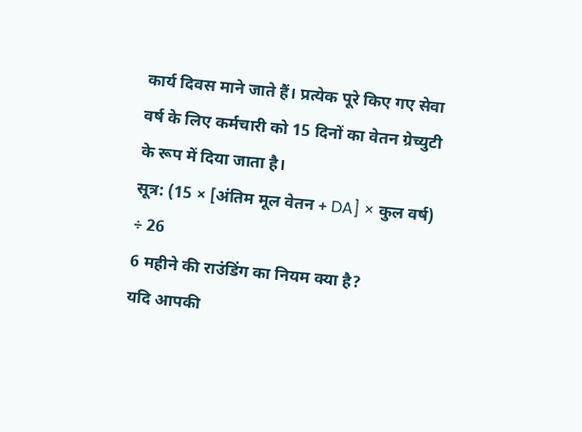कार्य दिवस माने जाते हैं। प्रत्येक पूरे किए गए सेवा वर्ष के लिए कर्मचारी को 15 दिनों का वेतन ग्रेच्युटी के रूप में दिया जाता है।
सूत्र: (15 × [अंतिम मूल वेतन + DA] × कुल वर्ष) ÷ 26
6 महीने की राउंडिंग का नियम क्या है?
यदि आपकी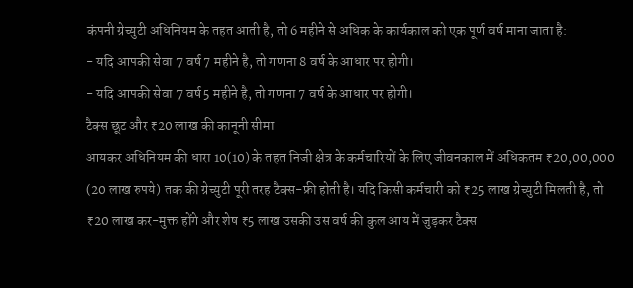कंपनी ग्रेच्युटी अधिनियम के तहत आती है, तो 6 महीने से अधिक के कार्यकाल को एक पूर्ण वर्ष माना जाता है:
- यदि आपकी सेवा 7 वर्ष 7 महीने है, तो गणना 8 वर्ष के आधार पर होगी।
- यदि आपकी सेवा 7 वर्ष 5 महीने है, तो गणना 7 वर्ष के आधार पर होगी।
टैक्स छूट और ₹20 लाख की कानूनी सीमा
आयकर अधिनियम की धारा 10(10) के तहत निजी क्षेत्र के कर्मचारियों के लिए जीवनकाल में अधिकतम ₹20,00,000 (20 लाख रुपये) तक की ग्रेच्युटी पूरी तरह टैक्स-फ्री होती है। यदि किसी कर्मचारी को ₹25 लाख ग्रेच्युटी मिलती है, तो ₹20 लाख कर-मुक्त होंगे और शेष ₹5 लाख उसकी उस वर्ष की कुल आय में जुड़कर टैक्स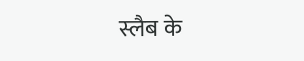स्लैब के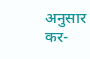अनुसार कर-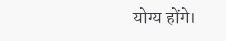योग्य होंगे।